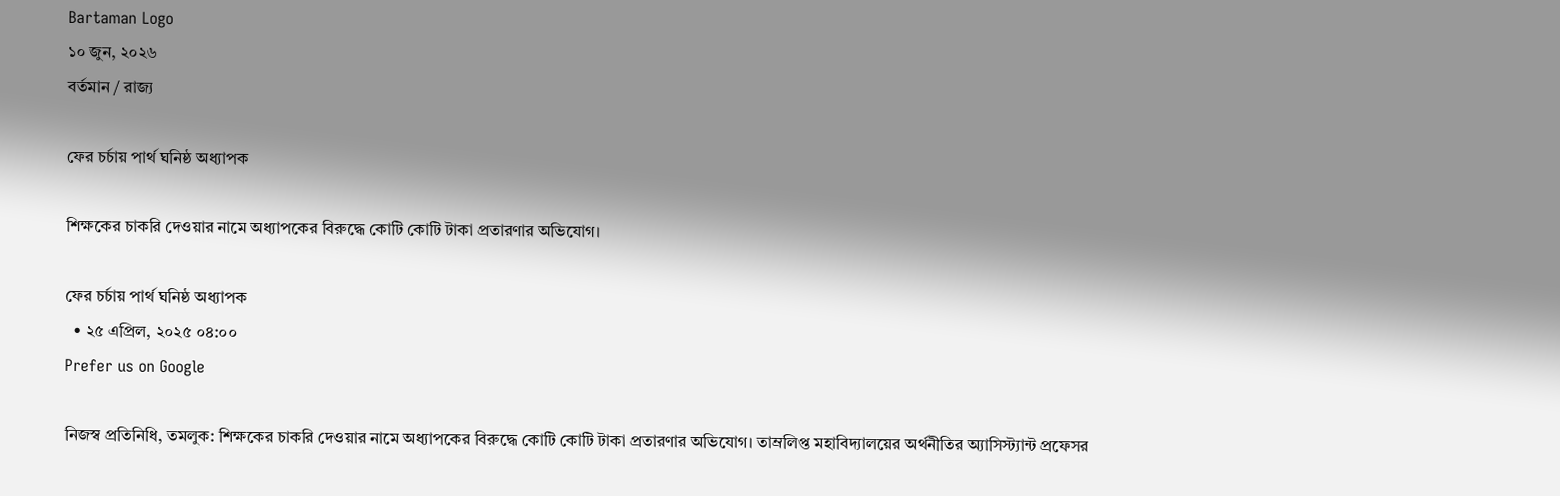Bartaman Logo
১০ জুন, ২০২৬
বর্তমান / রাজ্য

ফের চর্চায় পার্থ ঘনিষ্ঠ অধ্যাপক

শিক্ষকের চাকরি দেওয়ার নামে অধ্যাপকের বিরুদ্ধে কোটি কোটি টাকা প্রতারণার অভিযোগ।

ফের চর্চায় পার্থ ঘনিষ্ঠ অধ্যাপক
  • ২৫ এপ্রিল, ২০২৫ ০৪:০০
Prefer us on Google

নিজস্ব প্রতিনিধি, তমলুক: শিক্ষকের চাকরি দেওয়ার নামে অধ্যাপকের বিরুদ্ধে কোটি কোটি টাকা প্রতারণার অভিযোগ। তাম্রলিপ্ত মহাবিদ্যালয়ের অর্থনীতির অ্যাসিস্ট্যান্ট প্রফেসর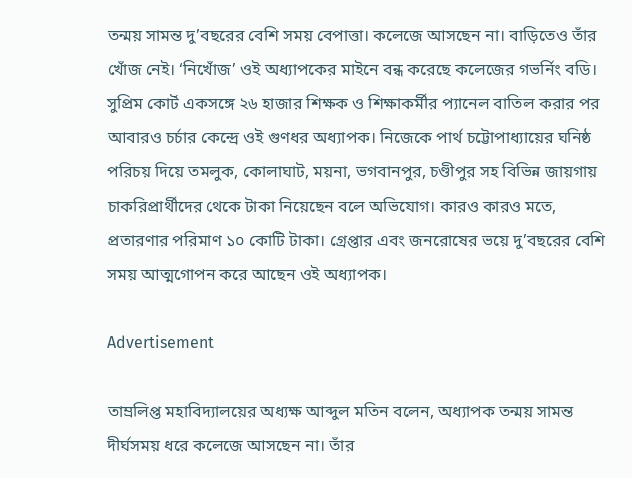তন্ময় সামন্ত দু’বছরের বেশি সময় বেপাত্তা। কলেজে আসছেন না। বাড়িতেও তাঁর খোঁজ নেই। ‘নিখোঁজ’ ওই অধ্যাপকের মাইনে বন্ধ করেছে কলেজের গভর্নিং বডি। সুপ্রিম কোর্ট একসঙ্গে ২৬ হাজার শিক্ষক ও শিক্ষাকর্মীর প্যানেল বাতিল করার পর আবারও চর্চার কেন্দ্রে ওই গুণধর অধ্যাপক। নিজেকে পার্থ চট্টোপাধ্যায়ের ঘনিষ্ঠ পরিচয় দিয়ে তমলুক, কোলাঘাট, ময়না, ভগবানপুর, চণ্ডীপুর সহ বিভিন্ন জায়গায় চাকরিপ্রার্থীদের থেকে টাকা নিয়েছেন বলে অভিযোগ। কারও কারও মতে, প্রতারণার পরিমাণ ১০ কোটি টাকা। গ্রেপ্তার এবং জনরোষের ভয়ে দু’বছরের বেশি সময় আত্মগোপন করে আছেন ওই অধ্যাপক।

Advertisement

তাম্রলিপ্ত মহাবিদ্যালয়ের অধ্যক্ষ আব্দুল মতিন বলেন, অধ্যাপক তন্ময় সামন্ত দীর্ঘসময় ধরে কলেজে আসছেন না। তাঁর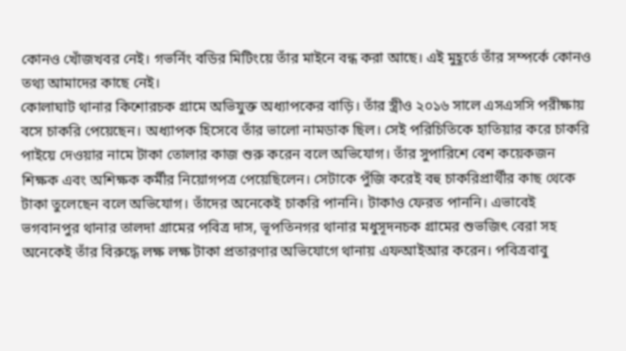কোনও খোঁজখবর নেই। গভর্নিং বডির মিটিংয়ে তাঁর মাইনে বন্ধ করা আছে। এই মুহূর্তে তাঁর সম্পর্কে কোনও তথ্য আমাদের কাছে নেই।
কোলাঘাট থানার কিশোরচক গ্রামে অভিযুক্ত অধ্যাপকের বাড়ি। তাঁর স্ত্রীও ২০১৬ সালে এসএসসি পরীক্ষায় বসে চাকরি পেয়েছেন। অধ্যাপক হিসেবে তাঁর ভালো নামডাক ছিল। সেই পরিচিতিকে হাতিয়ার করে চাকরি পাইয়ে দেওয়ার নামে টাকা তোলার কাজ শুরু করেন বলে অভিযোগ। তাঁর সুপারিশে বেশ কয়েকজন শিক্ষক এবং অশিক্ষক কর্মীর নিয়োগপত্র পেয়েছিলেন। সেটাকে পুঁজি করেই বহু চাকরিপ্রার্থীর কাছ থেকে টাকা তুলেছেন বলে অভিযোগ। তাঁদের অনেকেই চাকরি পাননি। টাকাও ফেরত পাননি। এভাবেই ভগবানপুর থানার তালদা গ্রামের পবিত্র দাস, ভূপতিনগর থানার মধুসূদনচক গ্রামের শুভজিৎ বেরা সহ অনেকেই তাঁর বিরুদ্ধে লক্ষ লক্ষ টাকা প্রতারণার অভিযোগে থানায় এফআইআর করেন। পবিত্রবাবু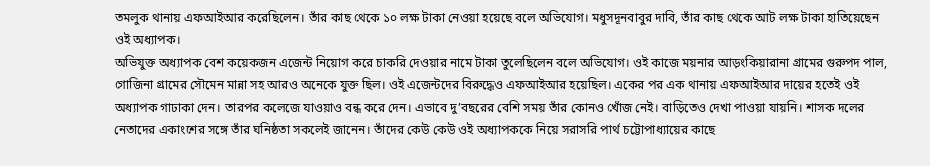তমলুক থানায় এফআইআর করেছিলেন। তাঁর কাছ থেকে ১০ লক্ষ টাকা নেওয়া হয়েছে বলে অভিযোগ। মধুসদূনবাবুর দাবি, তাঁর কাছ থেকে আট লক্ষ টাকা হাতিয়েছেন ওই অধ্যাপক।
অভিযুক্ত অধ্যাপক বেশ কয়েকজন এজেন্ট নিয়োগ করে চাকরি দেওয়ার নামে টাকা তুলেছিলেন বলে অভিযোগ। ওই কাজে ময়নার আড়ংকিয়ারানা গ্রামের গুরুপদ পাল, গোজিনা গ্রামের সৌমেন মান্না সহ আরও অনেকে যুক্ত ছিল। ওই এজেন্টদের বিরুদ্ধেও এফআইআর হয়েছিল। একের পর এক থানায় এফআইআর দায়ের হতেই ওই অধ্যাপক গাঢাকা দেন। তারপর কলেজে যাওয়াও বন্ধ করে দেন। এভাবে দু’বছরের বেশি সময় তাঁর কোনও খোঁজ নেই। বাড়িতেও দেখা পাওয়া যায়নি। শাসক দলের নেতাদের একাংশের সঙ্গে তাঁর ঘনিষ্ঠতা সকলেই জানেন। তাঁদের কেউ কেউ ওই অধ্যাপককে নিয়ে সরাসরি পার্থ চট্টোপাধ্যায়ের কাছে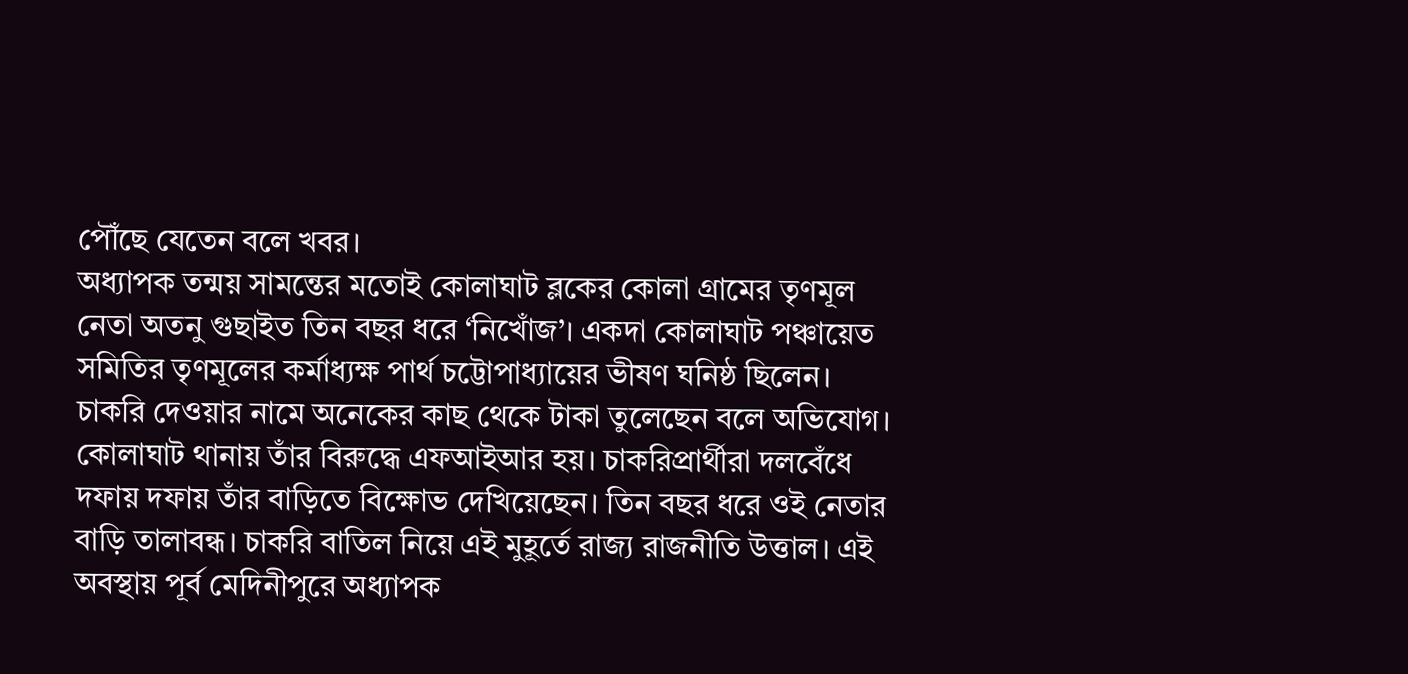পৌঁছে যেতেন বলে খবর।
অধ্যাপক তন্ময় সামন্তের মতোই কোলাঘাট ব্লকের কোলা গ্রামের তৃণমূল নেতা অতনু গুছাইত তিন বছর ধরে ‘নিখোঁজ’। একদা কোলাঘাট পঞ্চায়েত সমিতির তৃণমূলের কর্মাধ্যক্ষ পার্থ চট্টোপাধ্যায়ের ভীষণ ঘনিষ্ঠ ছিলেন। চাকরি দেওয়ার নামে অনেকের কাছ থেকে টাকা তুলেছেন বলে অভিযোগ। কোলাঘাট থানায় তাঁর বিরুদ্ধে এফআইআর হয়। চাকরিপ্রার্থীরা দলবেঁধে দফায় দফায় তাঁর বাড়িতে বিক্ষোভ দেখিয়েছেন। তিন বছর ধরে ওই নেতার বাড়ি তালাবন্ধ। চাকরি বাতিল নিয়ে এই মুহূর্তে রাজ্য রাজনীতি উত্তাল। এই অবস্থায় পূর্ব মেদিনীপুরে অধ্যাপক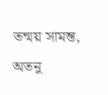তন্ময় সামন্ত, অতনু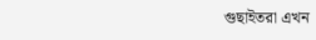গুছাইতরা এখন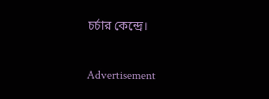চর্চার কেন্দ্রে।

Advertisement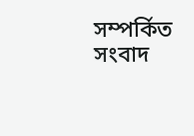সম্পর্কিত সংবাদ